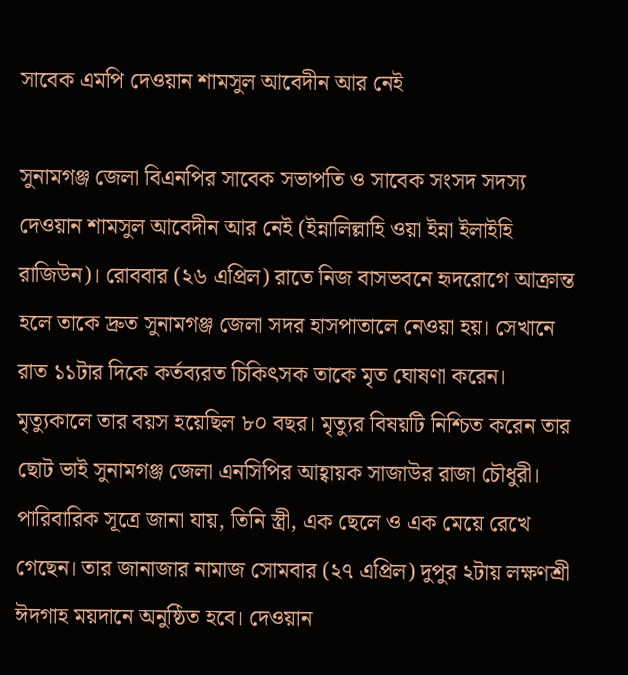সাবেক এমপি দেওয়ান শামসুল আবেদীন আর নেই

সুনামগঞ্জ জেলা বিএনপির সাবেক সভাপতি ও সাবেক সংসদ সদস্য দেওয়ান শামসুল আবেদীন আর নেই (ইন্নালিল্লাহি ওয়া ইন্না ইলাইহি রাজিউন)। রোববার (২৬ এপ্রিল) রাতে নিজ বাসভবনে হৃদরোগে আক্রান্ত হলে তাকে দ্রুত সুনামগঞ্জ জেলা সদর হাসপাতালে নেওয়া হয়। সেখানে রাত ১১টার দিকে কর্তব্যরত চিকিৎসক তাকে মৃত ঘোষণা করেন। মৃত্যুকালে তার বয়স হয়েছিল ৮০ বছর। মৃত্যুর বিষয়টি নিশ্চিত করেন তার ছোট ভাই সুনামগঞ্জ জেলা এনসিপির আহ্বায়ক সাজাউর রাজা চৌধুরী। পারিবারিক সূত্রে জানা যায়, তিনি স্ত্রী, এক ছেলে ও এক মেয়ে রেখে গেছেন। তার জানাজার নামাজ সোমবার (২৭ এপ্রিল) দুপুর ২টায় লক্ষণশ্রী ঈদগাহ ময়দানে অনুষ্ঠিত হবে। দেওয়ান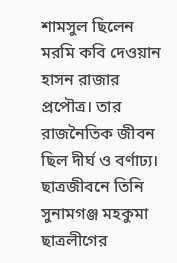শামসুল ছিলেন মরমি কবি দেওয়ান হাসন রাজার প্রপৌত্র। তার রাজনৈতিক জীবন ছিল দীর্ঘ ও বর্ণাঢ্য। ছাত্রজীবনে তিনি সুনামগঞ্জ মহকুমা ছাত্রলীগের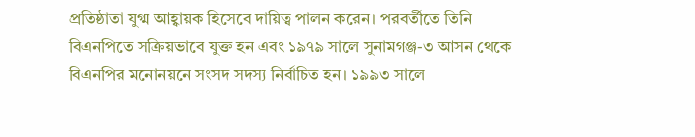প্রতিষ্ঠাতা যুগ্ম আহ্বায়ক হিসেবে দায়িত্ব পালন করেন। পরবর্তীতে তিনি বিএনপিতে সক্রিয়ভাবে যুক্ত হন এবং ১৯৭৯ সালে সুনামগঞ্জ-৩ আসন থেকে বিএনপির মনোনয়নে সংসদ সদস্য নির্বাচিত হন। ১৯৯৩ সালে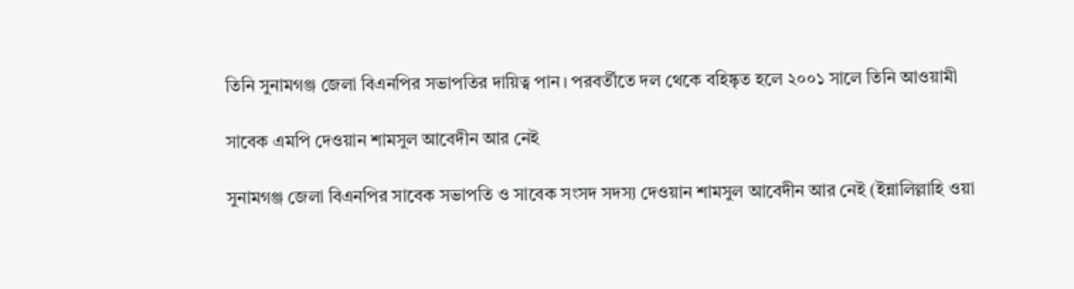তিনি সুনামগঞ্জ জেলা বিএনপির সভাপতির দায়িত্ব পান। পরবর্তীতে দল থেকে বহিষ্কৃত হলে ২০০১ সালে তিনি আওয়ামী

সাবেক এমপি দেওয়ান শামসুল আবেদীন আর নেই

সুনামগঞ্জ জেলা বিএনপির সাবেক সভাপতি ও সাবেক সংসদ সদস্য দেওয়ান শামসুল আবেদীন আর নেই (ইন্নালিল্লাহি ওয়া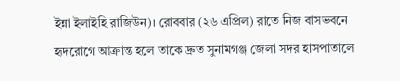ইন্না ইলাইহি রাজিউন)। রোববার (২৬ এপ্রিল) রাতে নিজ বাসভবনে হৃদরোগে আক্রান্ত হলে তাকে দ্রুত সুনামগঞ্জ জেলা সদর হাসপাতালে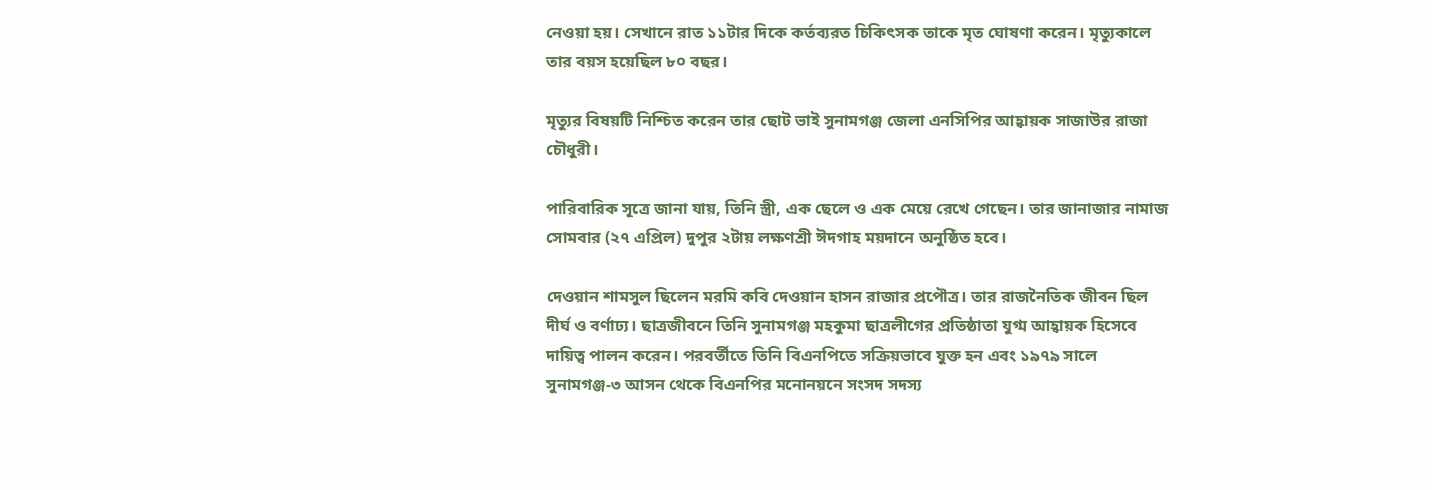নেওয়া হয়। সেখানে রাত ১১টার দিকে কর্তব্যরত চিকিৎসক তাকে মৃত ঘোষণা করেন। মৃত্যুকালে তার বয়স হয়েছিল ৮০ বছর।

মৃত্যুর বিষয়টি নিশ্চিত করেন তার ছোট ভাই সুনামগঞ্জ জেলা এনসিপির আহ্বায়ক সাজাউর রাজা চৌধুরী।

পারিবারিক সূত্রে জানা যায়, তিনি স্ত্রী, এক ছেলে ও এক মেয়ে রেখে গেছেন। তার জানাজার নামাজ সোমবার (২৭ এপ্রিল) দুপুর ২টায় লক্ষণশ্রী ঈদগাহ ময়দানে অনুষ্ঠিত হবে।

দেওয়ান শামসুল ছিলেন মরমি কবি দেওয়ান হাসন রাজার প্রপৌত্র। তার রাজনৈতিক জীবন ছিল দীর্ঘ ও বর্ণাঢ্য। ছাত্রজীবনে তিনি সুনামগঞ্জ মহকুমা ছাত্রলীগের প্রতিষ্ঠাতা যুগ্ম আহ্বায়ক হিসেবে দায়িত্ব পালন করেন। পরবর্তীতে তিনি বিএনপিতে সক্রিয়ভাবে যুক্ত হন এবং ১৯৭৯ সালে সুনামগঞ্জ-৩ আসন থেকে বিএনপির মনোনয়নে সংসদ সদস্য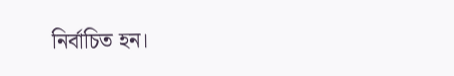নির্বাচিত হন।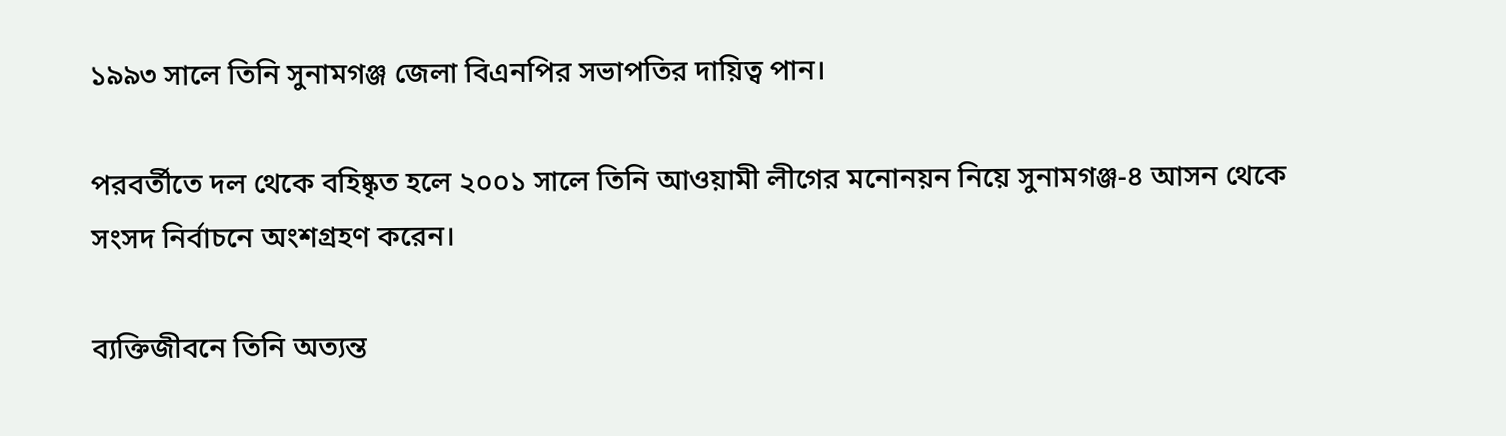১৯৯৩ সালে তিনি সুনামগঞ্জ জেলা বিএনপির সভাপতির দায়িত্ব পান।

পরবর্তীতে দল থেকে বহিষ্কৃত হলে ২০০১ সালে তিনি আওয়ামী লীগের মনোনয়ন নিয়ে সুনামগঞ্জ-৪ আসন থেকে সংসদ নির্বাচনে অংশগ্রহণ করেন।

ব্যক্তিজীবনে তিনি অত্যন্ত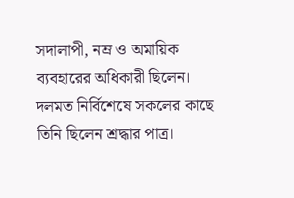সদালাপী, নম্র ও অমায়িক ব্যবহারের অধিকারী ছিলেন। দলমত নির্বিশেষে সকলের কাছে তিনি ছিলেন শ্রদ্ধার পাত্র।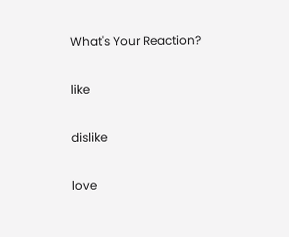What's Your Reaction?

like

dislike

love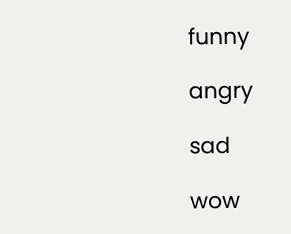funny

angry

sad

wow